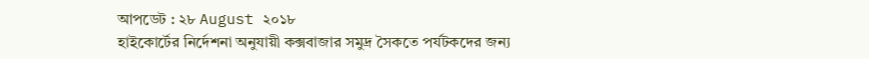আপডেট : ২৮ August ২০১৮
হাইকোর্টের নির্দেশনা অনুযায়ী কক্সবাজার সমুদ্র সৈকতে পর্যটকদের জন্য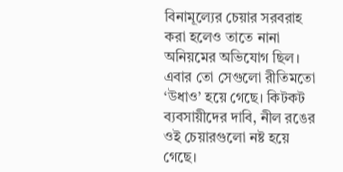বিনামূল্যের চেয়ার সরবরাহ করা হলেও তাতে নানা অনিয়মের অভিযোগ ছিল। এবার তো সেগুলো রীতিমতো ‘উধাও’ হয়ে গেছে। কিটকট ব্যবসায়ীদের দাবি, নীল রঙের ওই চেয়ারগুলো নষ্ট হয়ে গেছে।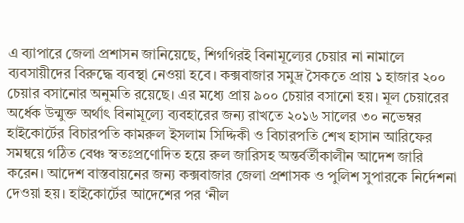এ ব্যাপারে জেলা প্রশাসন জানিয়েছে, শিগগিরই বিনামূল্যের চেয়ার না নামালে ব্যবসায়ীদের বিরুদ্ধে ব্যবস্থা নেওয়া হবে। কক্সবাজার সমুদ্র সৈকতে প্রায় ১ হাজার ২০০ চেয়ার বসানোর অনুমতি রয়েছে। এর মধ্যে প্রায় ৯০০ চেয়ার বসানো হয়। মূল চেয়ারের অর্ধেক উন্মুক্ত অর্থাৎ বিনামূল্যে ব্যবহারের জন্য রাখতে ২০১৬ সালের ৩০ নভেম্বর হাইকোর্টের বিচারপতি কামরুল ইসলাম সিদ্দিকী ও বিচারপতি শেখ হাসান আরিফের সমন্বয়ে গঠিত বেঞ্চ স্বতঃপ্রণোদিত হয়ে রুল জারিসহ অন্তর্বর্তীকালীন আদেশ জারি করেন। আদেশ বাস্তবায়নের জন্য কক্সবাজার জেলা প্রশাসক ও পুলিশ সুপারকে নির্দেশনা দেওয়া হয়। হাইকোর্টের আদেশের পর ‘নীল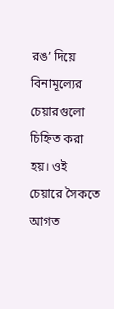রঙ’ দিয়ে বিনামূল্যের চেয়ারগুলো চিহ্নিত করা হয়। ওই চেয়ারে সৈকতে আগত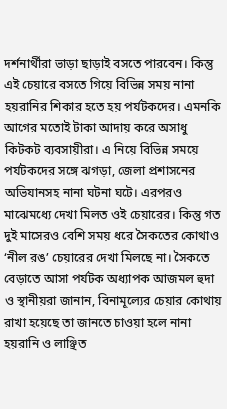দর্শনার্থীরা ভাড়া ছাড়াই বসতে পারবেন। কিন্তু এই চেয়ারে বসতে গিয়ে বিভিন্ন সময় নানা হয়রানির শিকার হতে হয় পর্যটকদের। এমনকি আগের মতোই টাকা আদায় করে অসাধু কিটকট ব্যবসায়ীরা। এ নিয়ে বিভিন্ন সময়ে পর্যটকদের সঙ্গে ঝগড়া, জেলা প্রশাসনের অভিযানসহ নানা ঘটনা ঘটে। এরপরও মাঝেমধ্যে দেখা মিলত ওই চেয়ারের। কিন্তু গত দুই মাসেরও বেশি সময় ধরে সৈকতের কোথাও ‘নীল রঙ’ চেয়ারের দেখা মিলছে না। সৈকতে বেড়াতে আসা পর্যটক অধ্যাপক আজমল হুদা ও স্থানীয়রা জানান, বিনামূল্যের চেয়ার কোথায় রাখা হয়েছে তা জানতে চাওয়া হলে নানা হয়রানি ও লাঞ্ছিত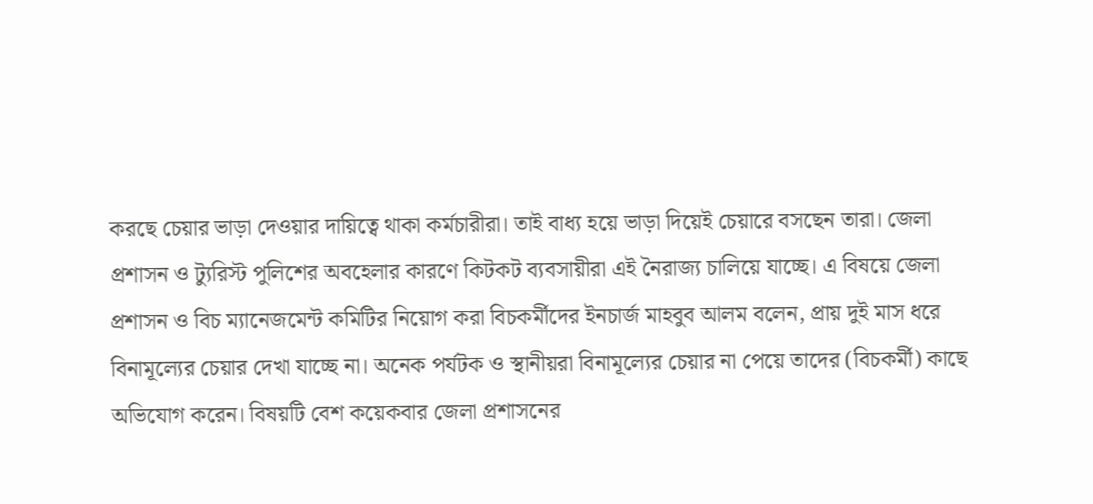করছে চেয়ার ভাড়া দেওয়ার দায়িত্বে থাকা কর্মচারীরা। তাই বাধ্য হয়ে ভাড়া দিয়েই চেয়ারে বসছেন তারা। জেলা প্রশাসন ও ট্যুরিস্ট পুলিশের অবহেলার কারণে কিটকট ব্যবসায়ীরা এই নৈরাজ্য চালিয়ে যাচ্ছে। এ বিষয়ে জেলা প্রশাসন ও বিচ ম্যানেজমেন্ট কমিটির নিয়োগ করা বিচকর্মীদের ইনচার্জ মাহবুব আলম বলেন, প্রায় দুই মাস ধরে বিনামূল্যের চেয়ার দেখা যাচ্ছে না। অনেক পর্যটক ও স্থানীয়রা বিনামূল্যের চেয়ার না পেয়ে তাদের (বিচকর্মী) কাছে অভিযোগ করেন। বিষয়টি বেশ কয়েকবার জেলা প্রশাসনের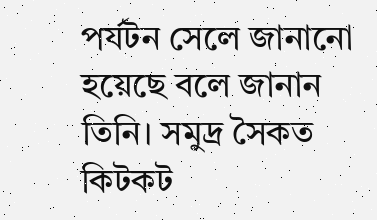পর্যটন সেলে জানানো হয়েছে বলে জানান তিনি। সমুদ্র সৈকত কিটকট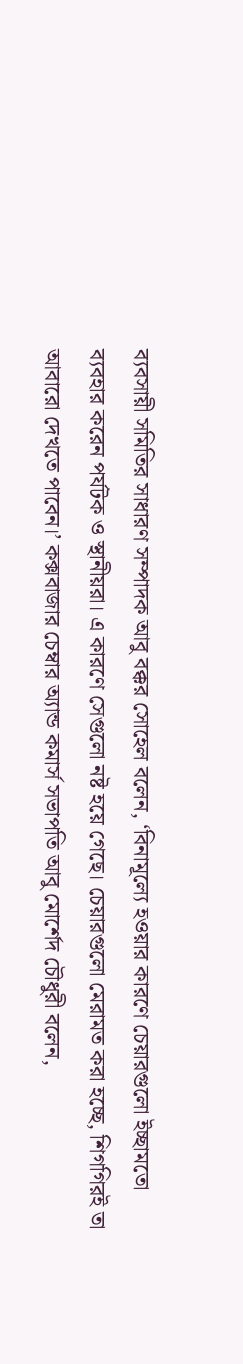ব্যবসায়ী সমিতির সাধারণ সম্পাদক আবু বক্কর সোহেল বলেন, ‘বিনামূল্যে হওয়ার কারণে চেয়ারগুলো ইচ্ছামতো ব্যবহার করেন পর্যটক ও স্থানীয়রা। এ কারণে সেগুলো নষ্ট হয়ে গেছে। চেয়ারগুলো মেরামত করা হচ্ছে, শিগগিরই তা আবারো দেখতে পাবেন।’ কক্সবাজার চেম্বার অ্যান্ড কমার্স সভাপতি আবু মোর্শেদ চৌধুরী বলেন,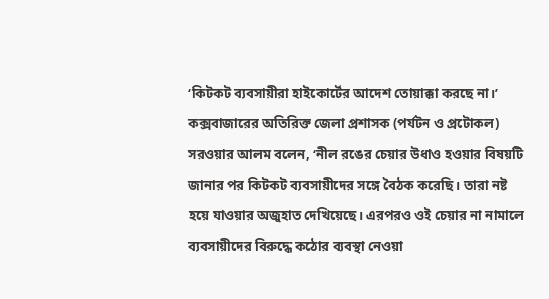‘কিটকট ব্যবসায়ীরা হাইকোর্টের আদেশ তোয়াক্কা করছে না।’ কক্সবাজারের অতিরিক্ত জেলা প্রশাসক (পর্যটন ও প্রটোকল) সরওয়ার আলম বলেন, ‘নীল রঙের চেয়ার উধাও হওয়ার বিষয়টি জানার পর কিটকট ব্যবসায়ীদের সঙ্গে বৈঠক করেছি। তারা নষ্ট হয়ে যাওয়ার অজুহাত দেখিয়েছে। এরপরও ওই চেয়ার না নামালে ব্যবসায়ীদের বিরুদ্ধে কঠোর ব্যবস্থা নেওয়া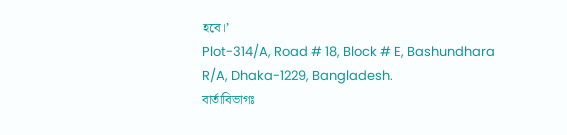হবে।’
Plot-314/A, Road # 18, Block # E, Bashundhara R/A, Dhaka-1229, Bangladesh.
বার্তাবিভাগঃ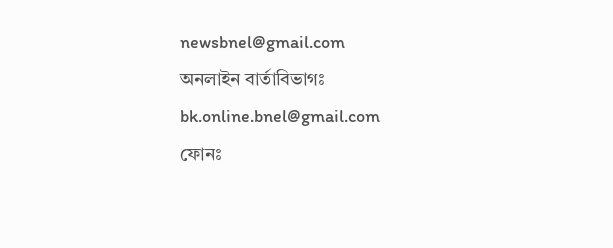newsbnel@gmail.com
অনলাইন বার্তাবিভাগঃ bk.online.bnel@gmail.com
ফোনঃ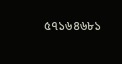৫৭১৬৪৬৮১